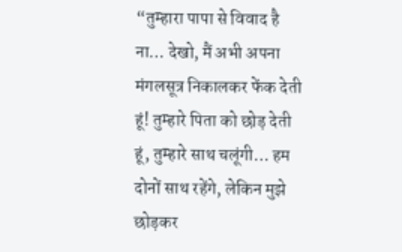“तुम्हारा पापा से विवाद है ना… देखो, मैं अभी अपना मंगलसूत्र निकालकर फेंक देती हूं! तुम्हारे पिता को छोड़ देती हूं, तुम्हारे साथ चलूंगी… हम दोनों साथ रहेंगे, लेकिन मुझे छोड़कर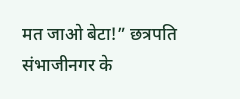मत जाओ बेटा!” छत्रपति संभाजीनगर के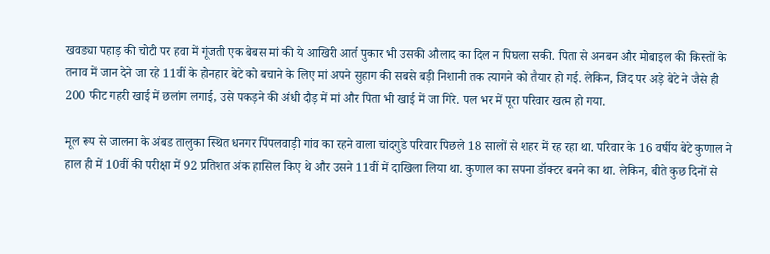खवड्या पहाड़ की चोटी पर हवा में गूंजती एक बेबस मां की ये आखिरी आर्त पुकार भी उसकी औलाद का दिल न पिघला सकी. पिता से अनबन और मोबाइल की किस्तों के तनाव में जान देने जा रहे 11वीं के होनहार बेटे को बचाने के लिए मां अपने सुहाग की सबसे बड़ी निशानी तक त्यागने को तैयार हो गई. लेकिन, जिद पर अड़े बेटे ने जैसे ही 200 फीट गहरी खाई में छलांग लगाई, उसे पकड़ने की अंधी दौड़ में मां और पिता भी खाई में जा गिरे. पल भर में पूरा परिवार खत्म हो गया.

मूल रूप से जालना के अंबड तालुका स्थित धनगर पिंपलवाड़ी गांव का रहने वाला चांदगुडे परिवार पिछले 18 सालों से शहर में रह रहा था. परिवार के 16 वर्षीय बेटे कुणाल ने हाल ही में 10वीं की परीक्षा में 92 प्रतिशत अंक हासिल किए थे और उसने 11वीं में दाखिला लिया था. कुणाल का सपना डॉक्टर बनने का था. लेकिन, बीते कुछ दिनों से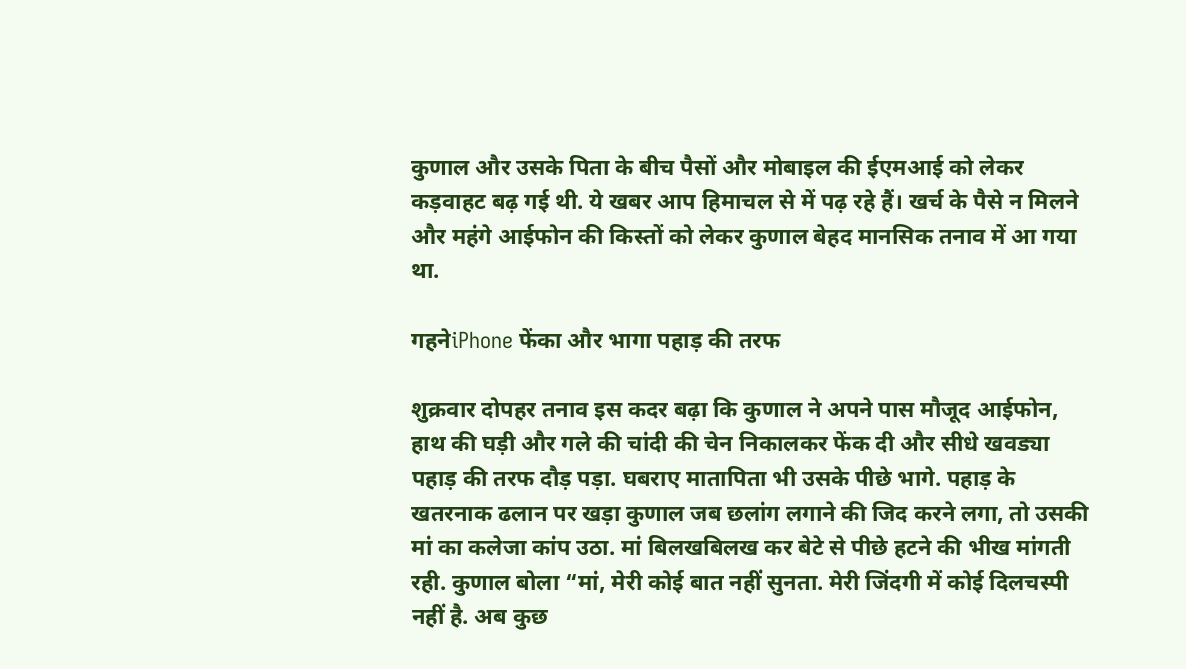कुणाल और उसके पिता के बीच पैसों और मोबाइल की ईएमआई को लेकर कड़वाहट बढ़ गई थी. ये खबर आप हिमाचल से में पढ़ रहे हैं। खर्च के पैसे न मिलने और महंगे आईफोन की किस्तों को लेकर कुणाल बेहद मानसिक तनाव में आ गया था.

गहनेiPhone फेंका और भागा पहाड़ की तरफ

शुक्रवार दोपहर तनाव इस कदर बढ़ा कि कुणाल ने अपने पास मौजूद आईफोन, हाथ की घड़ी और गले की चांदी की चेन निकालकर फेंक दी और सीधे खवड्या पहाड़ की तरफ दौड़ पड़ा. घबराए मातापिता भी उसके पीछे भागे. पहाड़ के खतरनाक ढलान पर खड़ा कुणाल जब छलांग लगाने की जिद करने लगा, तो उसकी मां का कलेजा कांप उठा. मां बिलखबिलख कर बेटे से पीछे हटने की भीख मांगती रही. कुणाल बोला “मां, मेरी कोई बात नहीं सुनता. मेरी जिंदगी में कोई दिलचस्पी नहीं है. अब कुछ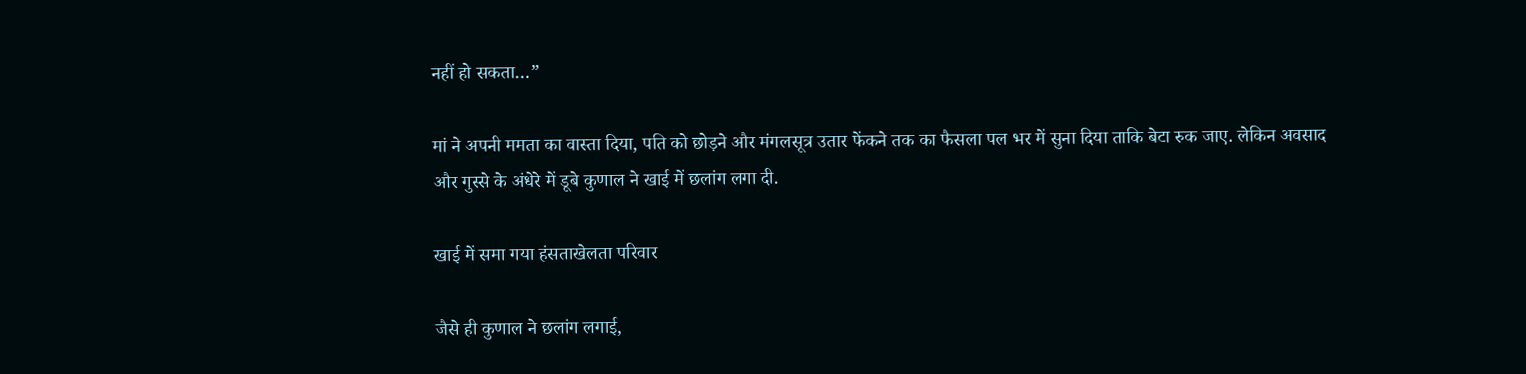नहीं हो सकता…”

मां ने अपनी ममता का वास्ता दिया, पति को छोड़ने और मंगलसूत्र उतार फेंकने तक का फैसला पल भर में सुना दिया ताकि बेटा रुक जाए. लेकिन अवसाद और गुस्से के अंधेरे में डूबे कुणाल ने खाई में छलांग लगा दी.

खाई में समा गया हंसताखेलता परिवार

जैसे ही कुणाल ने छलांग लगाई,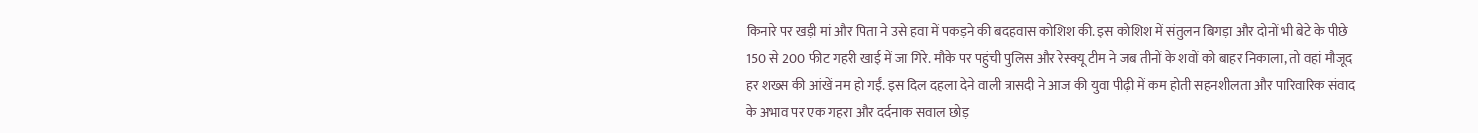किनारे पर खड़ी मां और पिता ने उसे हवा में पकड़ने की बदहवास कोशिश की. इस कोशिश में संतुलन बिगड़ा और दोनों भी बेटे के पीछे 150 से 200 फीट गहरी खाई में जा गिरे. मौके पर पहुंची पुलिस और रेस्क्यू टीम ने जब तीनों के शवों को बाहर निकाला, तो वहां मौजूद हर शख्स की आंखें नम हो गईं. इस दिल दहला देने वाली त्रासदी ने आज की युवा पीढ़ी में कम होती सहनशीलता और पारिवारिक संवाद के अभाव पर एक गहरा और दर्दनाक सवाल छोड़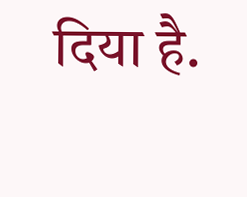दिया है.